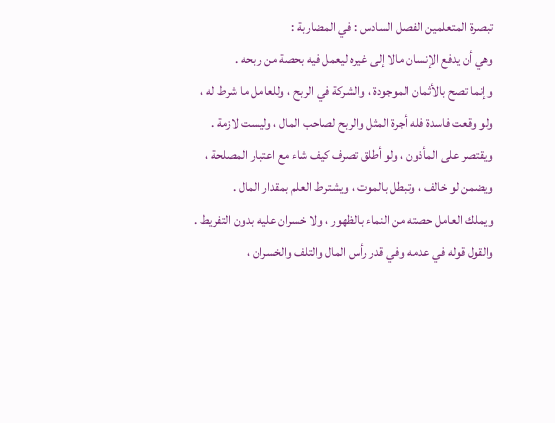تبصرة المتعلمين الفصل السادس : في المضاربة :
وهي أن يدفع الإنسان مالا إلى غيره ليعمل فيه بحصة من ربحه .
وإنما تصح بالأثمان الموجودة ، والشركة في الربح ، وللعامل ما شرط له ،
ولو وقعت فاسدة فله أجرة المثل والربح لصاحب المال ، وليست لازمة .
ويقتصر على المأذون ، ولو أطلق تصرف كيف شاء مع اعتبار المصلحة ،
ويضمن لو خالف ، وتبطل بالموت ، ويشترط العلم بمقدار المال .
ويملك العامل حصته من النماء بالظهور ، ولا خسران عليه بدون التفريط .
والقول قوله في عدمه وفي قدر رأس المال والتلف والخسران ،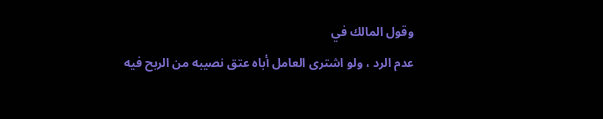وقول المالك في
عدم الرد ، ولو اشترى العامل أباه عتق نصيبه من الربح فيه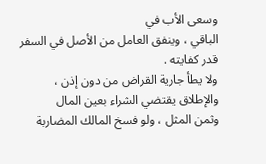وسعى الأب في
الباقي ، وينفق العامل من الأصل في السفر قدر كفايته .
ولا يطأ جارية القراض من دون إذن ، والإطلاق يقتضي الشراء بعين المال
وثمن المثل ، ولو فسخ المالك المضاربة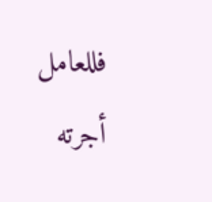فللعامل أجرته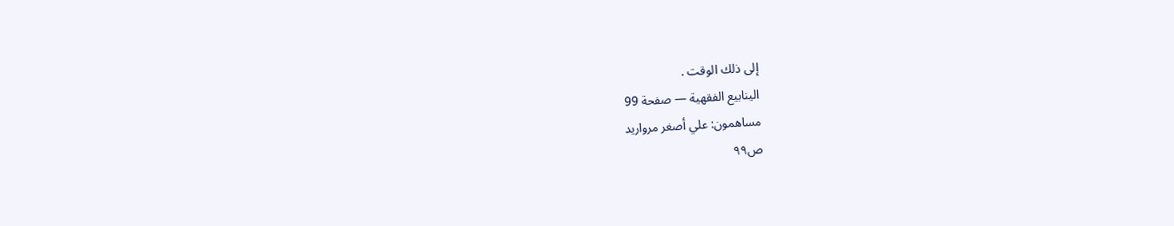إلى ذلك الوقت .
الينابيع الفقهية — صفحة 99
مساهمون: علي أصغر مرواريد
ص٩٩